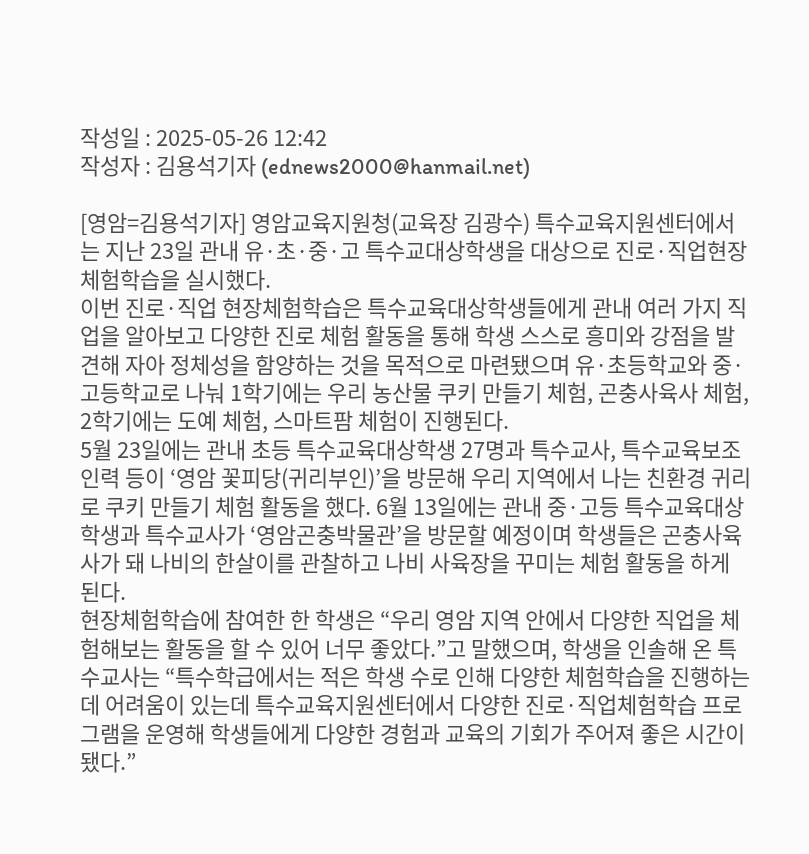작성일 : 2025-05-26 12:42
작성자 : 김용석기자 (ednews2000@hanmail.net)

[영암=김용석기자] 영암교육지원청(교육장 김광수) 특수교육지원센터에서는 지난 23일 관내 유·초·중·고 특수교대상학생을 대상으로 진로·직업현장체험학습을 실시했다.
이번 진로·직업 현장체험학습은 특수교육대상학생들에게 관내 여러 가지 직업을 알아보고 다양한 진로 체험 활동을 통해 학생 스스로 흥미와 강점을 발견해 자아 정체성을 함양하는 것을 목적으로 마련됐으며 유·초등학교와 중·고등학교로 나눠 1학기에는 우리 농산물 쿠키 만들기 체험, 곤충사육사 체험, 2학기에는 도예 체험, 스마트팜 체험이 진행된다.
5월 23일에는 관내 초등 특수교육대상학생 27명과 특수교사, 특수교육보조인력 등이 ‘영암 꽃피당(귀리부인)’을 방문해 우리 지역에서 나는 친환경 귀리로 쿠키 만들기 체험 활동을 했다. 6월 13일에는 관내 중·고등 특수교육대상학생과 특수교사가 ‘영암곤충박물관’을 방문할 예정이며 학생들은 곤충사육사가 돼 나비의 한살이를 관찰하고 나비 사육장을 꾸미는 체험 활동을 하게 된다.
현장체험학습에 참여한 한 학생은 “우리 영암 지역 안에서 다양한 직업을 체험해보는 활동을 할 수 있어 너무 좋았다.”고 말했으며, 학생을 인솔해 온 특수교사는 “특수학급에서는 적은 학생 수로 인해 다양한 체험학습을 진행하는데 어려움이 있는데 특수교육지원센터에서 다양한 진로·직업체험학습 프로그램을 운영해 학생들에게 다양한 경험과 교육의 기회가 주어져 좋은 시간이 됐다.”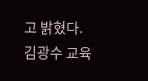고 밝혔다.
김광수 교육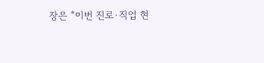장은 “이번 진로·직업 현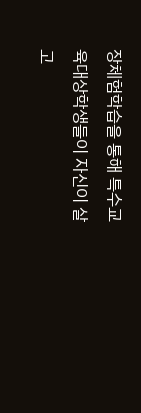장체험학습을 통해 특수교육대상학생들이 자신이 살고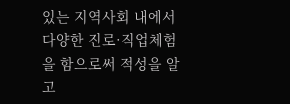있는 지역사회 내에서 다양한 진로·직업체험을 함으로써 적성을 알고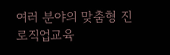여러 분야의 맞춤형 진로직업교육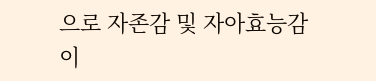으로 자존감 및 자아효능감이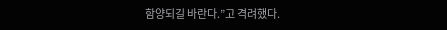함양되길 바란다.”고 격려했다.